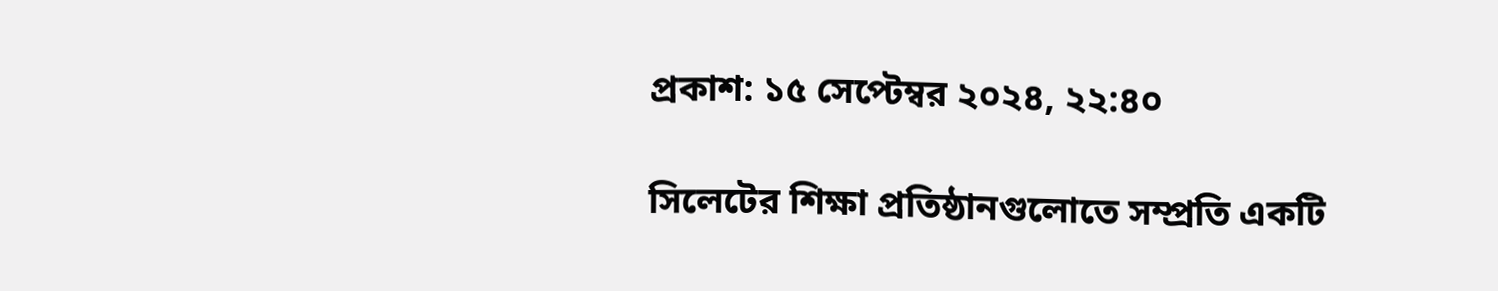প্রকাশ: ১৫ সেপ্টেম্বর ২০২৪, ২২:৪০

সিলেটের শিক্ষা প্রতিষ্ঠানগুলোতে সম্প্রতি একটি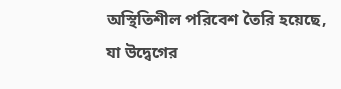অস্থিতিশীল পরিবেশ তৈরি হয়েছে, যা উদ্বেগের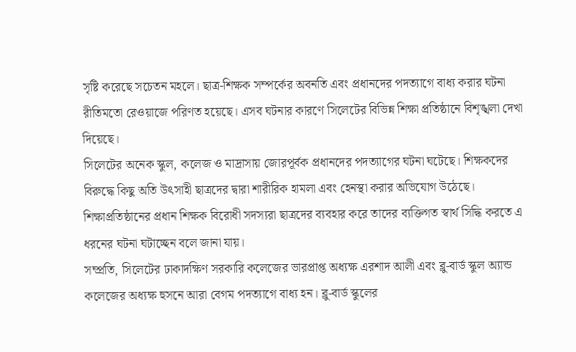সৃষ্টি করেছে সচেতন মহলে। ছাত্র-শিক্ষক সম্পর্কের অবনতি এবং প্রধানদের পদত্যাগে বাধ্য করার ঘটনা রীতিমতো রেওয়াজে পরিণত হয়েছে। এসব ঘটনার কারণে সিলেটের বিভিন্ন শিক্ষা প্রতিষ্ঠানে বিশৃঙ্খলা দেখা দিয়েছে।
সিলেটের অনেক স্কুল, কলেজ ও মাদ্রাসায় জোরপূর্বক প্রধানদের পদত্যাগের ঘটনা ঘটেছে। শিক্ষকদের বিরুদ্ধে কিছু অতি উৎসাহী ছাত্রদের দ্বারা শারীরিক হামলা এবং হেনস্থা করার অভিযোগ উঠেছে। শিক্ষাপ্রতিষ্ঠানের প্রধান শিক্ষক বিরোধী সদস্যরা ছাত্রদের ব্যবহার করে তাদের ব্যক্তিগত স্বার্থ সিদ্ধি করতে এ ধরনের ঘটনা ঘটাচ্ছেন বলে জানা যায়।
সম্প্রতি, সিলেটের ঢাকাদক্ষিণ সরকারি কলেজের ভারপ্রাপ্ত অধ্যক্ষ এরশাদ আলী এবং ব্লু-বার্ড স্কুল অ্যান্ড কলেজের অধ্যক্ষ হুসনে আরা বেগম পদত্যাগে বাধ্য হন। ব্লু-বার্ড স্কুলের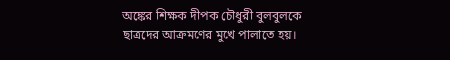অঙ্কের শিক্ষক দীপক চৌধুরী বুলবুলকে ছাত্রদের আক্রমণের মুখে পালাতে হয়।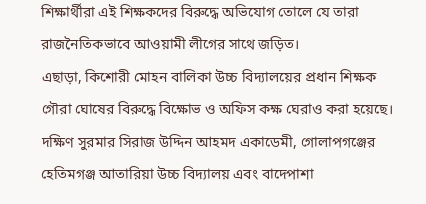শিক্ষার্থীরা এই শিক্ষকদের বিরুদ্ধে অভিযোগ তোলে যে তারা রাজনৈতিকভাবে আওয়ামী লীগের সাথে জড়িত।
এছাড়া, কিশোরী মোহন বালিকা উচ্চ বিদ্যালয়ের প্রধান শিক্ষক গৌরা ঘোষের বিরুদ্ধে বিক্ষোভ ও অফিস কক্ষ ঘেরাও করা হয়েছে। দক্ষিণ সুরমার সিরাজ উদ্দিন আহমদ একাডেমী, গোলাপগঞ্জের হেতিমগঞ্জ আতারিয়া উচ্চ বিদ্যালয় এবং বাদেপাশা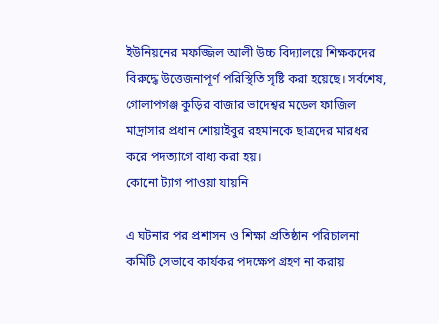ইউনিয়নের মফজ্জিল আলী উচ্চ বিদ্যালয়ে শিক্ষকদের বিরুদ্ধে উত্তেজনাপূর্ণ পরিস্থিতি সৃষ্টি করা হয়েছে। সর্বশেষ, গোলাপগঞ্জ কুড়ির বাজার ভাদেশ্বর মডেল ফাজিল মাদ্রাসার প্রধান শোয়াইবুর রহমানকে ছাত্রদের মারধর করে পদত্যাগে বাধ্য করা হয়।
কোনো ট্যাগ পাওয়া যায়নি

এ ঘটনার পর প্রশাসন ও শিক্ষা প্রতিষ্ঠান পরিচালনা কমিটি সেভাবে কার্যকর পদক্ষেপ গ্রহণ না করায়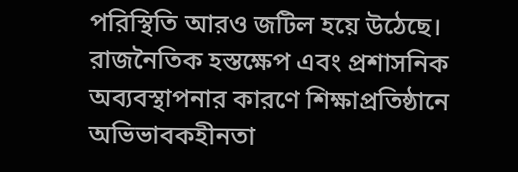পরিস্থিতি আরও জটিল হয়ে উঠেছে। রাজনৈতিক হস্তক্ষেপ এবং প্রশাসনিক অব্যবস্থাপনার কারণে শিক্ষাপ্রতিষ্ঠানে অভিভাবকহীনতা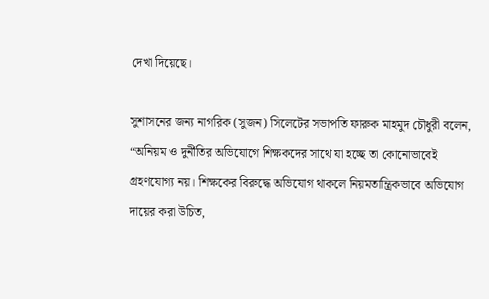দেখা দিয়েছে।

সুশাসনের জন্য নাগরিক (সুজন) সিলেটের সভাপতি ফারুক মাহমুদ চৌধুরী বলেন, “অনিয়ম ও দুর্নীতির অভিযোগে শিক্ষকদের সাথে যা হচ্ছে তা কোনোভাবেই গ্রহণযোগ্য নয়। শিক্ষকের বিরুদ্ধে অভিযোগ থাকলে নিয়মতান্ত্রিকভাবে অভিযোগ দায়ের করা উচিত,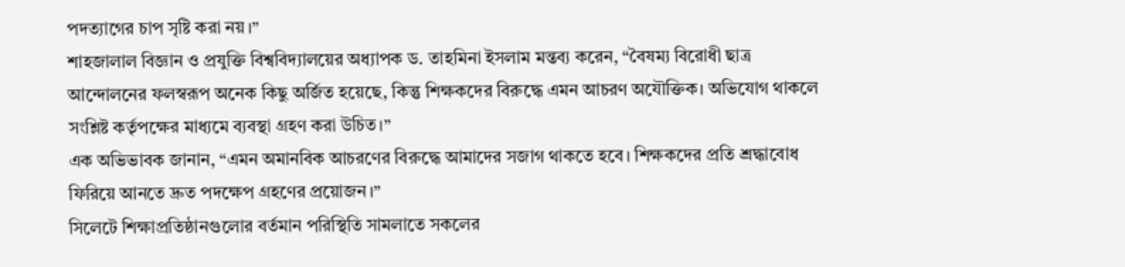পদত্যাগের চাপ সৃষ্টি করা নয়।”
শাহজালাল বিজ্ঞান ও প্রযুক্তি বিশ্ববিদ্যালয়ের অধ্যাপক ড. তাহমিনা ইসলাম মন্তব্য করেন, “বৈষম্য বিরোধী ছাত্র আন্দোলনের ফলস্বরূপ অনেক কিছু অর্জিত হয়েছে, কিন্তু শিক্ষকদের বিরুদ্ধে এমন আচরণ অযৌক্তিক। অভিযোগ থাকলে সংশ্লিষ্ট কর্তৃপক্ষের মাধ্যমে ব্যবস্থা গ্রহণ করা উচিত।”
এক অভিভাবক জানান, “এমন অমানবিক আচরণের বিরুদ্ধে আমাদের সজাগ থাকতে হবে। শিক্ষকদের প্রতি শ্রদ্ধাবোধ ফিরিয়ে আনতে দ্রুত পদক্ষেপ গ্রহণের প্রয়োজন।”
সিলেটে শিক্ষাপ্রতিষ্ঠানগুলোর বর্তমান পরিস্থিতি সামলাতে সকলের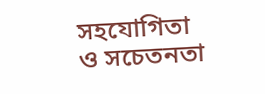সহযোগিতা ও সচেতনতা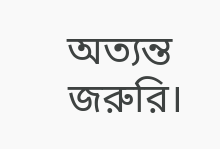অত্যন্ত জরুরি।